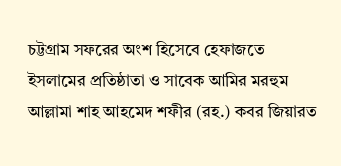চট্টগ্রাম সফরের অংশ হিসেবে হেফাজতে ইসলামের প্রতিষ্ঠাতা ও সাবেক আমির মরহুম আল্লামা শাহ আহমেদ শফীর (রহ.) কবর জিয়ারত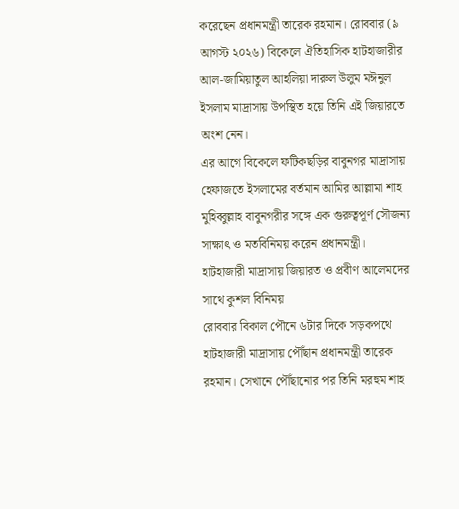করেছেন প্রধানমন্ত্রী তারেক রহমান। রোববার (৯ আগস্ট ২০২৬) বিকেলে ঐতিহাসিক হাটহাজারীর আল-জামিয়াতুল আহলিয়া দারুল উলুম মঈনুল ইসলাম মাদ্রাসায় উপস্থিত হয়ে তিনি এই জিয়ারতে অংশ নেন।
এর আগে বিকেলে ফটিকছড়ির বাবুনগর মাদ্রাসায় হেফাজতে ইসলামের বর্তমান আমির আল্লামা শাহ মুহিব্বুল্লাহ বাবুনগরীর সঙ্গে এক গুরুত্বপূর্ণ সৌজন্য সাক্ষাৎ ও মতবিনিময় করেন প্রধানমন্ত্রী।
হাটহাজারী মাদ্রাসায় জিয়ারত ও প্রবীণ আলেমদের সাথে কুশল বিনিময়
রোববার বিকাল পৌনে ৬টার দিকে সড়কপথে হাটহাজারী মাদ্রাসায় পৌঁছান প্রধানমন্ত্রী তারেক রহমান। সেখানে পৌঁছানোর পর তিনি মরহুম শাহ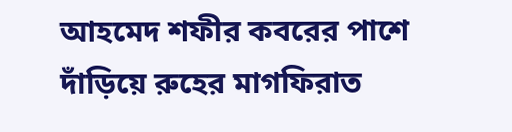আহমেদ শফীর কবরের পাশে দাঁড়িয়ে রুহের মাগফিরাত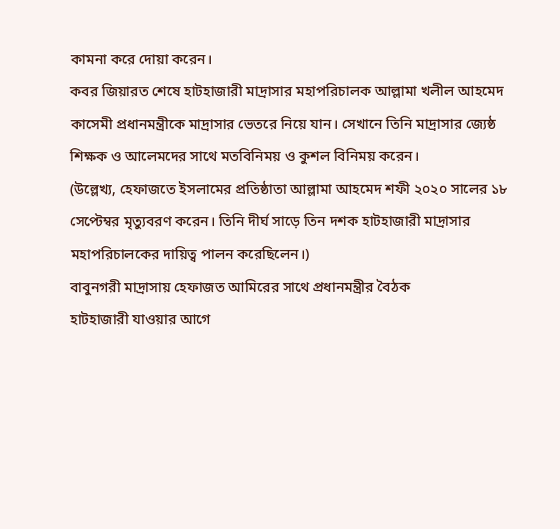কামনা করে দোয়া করেন।
কবর জিয়ারত শেষে হাটহাজারী মাদ্রাসার মহাপরিচালক আল্লামা খলীল আহমেদ কাসেমী প্রধানমন্ত্রীকে মাদ্রাসার ভেতরে নিয়ে যান। সেখানে তিনি মাদ্রাসার জ্যেষ্ঠ শিক্ষক ও আলেমদের সাথে মতবিনিময় ও কুশল বিনিময় করেন।
(উল্লেখ্য, হেফাজতে ইসলামের প্রতিষ্ঠাতা আল্লামা আহমেদ শফী ২০২০ সালের ১৮ সেপ্টেম্বর মৃত্যুবরণ করেন। তিনি দীর্ঘ সাড়ে তিন দশক হাটহাজারী মাদ্রাসার মহাপরিচালকের দায়িত্ব পালন করেছিলেন।)
বাবুনগরী মাদ্রাসায় হেফাজত আমিরের সাথে প্রধানমন্ত্রীর বৈঠক
হাটহাজারী যাওয়ার আগে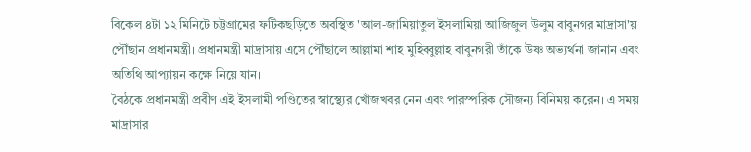বিকেল ৪টা ১২ মিনিটে চট্টগ্রামের ফটিকছড়িতে অবস্থিত 'আল-জামিয়াতুল ইসলামিয়া আজিজুল উলুম বাবুনগর মাদ্রাসা'য় পৌঁছান প্রধানমন্ত্রী। প্রধানমন্ত্রী মাদ্রাসায় এসে পৌঁছালে আল্লামা শাহ মুহিব্বুল্লাহ বাবুনগরী তাঁকে উষ্ণ অভ্যর্থনা জানান এবং অতিথি আপ্যায়ন কক্ষে নিয়ে যান।
বৈঠকে প্রধানমন্ত্রী প্রবীণ এই ইসলামী পণ্ডিতের স্বাস্থ্যের খোঁজখবর নেন এবং পারস্পরিক সৌজন্য বিনিময় করেন। এ সময় মাদ্রাসার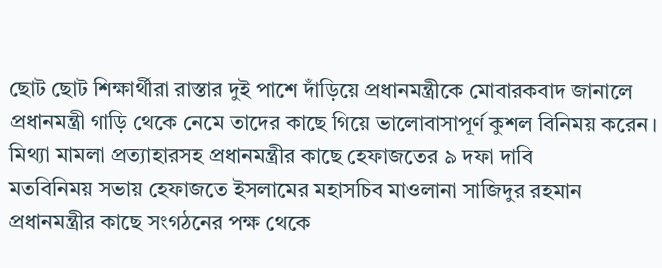ছোট ছোট শিক্ষার্থীরা রাস্তার দুই পাশে দাঁড়িয়ে প্রধানমন্ত্রীকে মোবারকবাদ জানালে প্রধানমন্ত্রী গাড়ি থেকে নেমে তাদের কাছে গিয়ে ভালোবাসাপূর্ণ কুশল বিনিময় করেন।
মিথ্যা মামলা প্রত্যাহারসহ প্রধানমন্ত্রীর কাছে হেফাজতের ৯ দফা দাবি
মতবিনিময় সভায় হেফাজতে ইসলামের মহাসচিব মাওলানা সাজিদুর রহমান প্রধানমন্ত্রীর কাছে সংগঠনের পক্ষ থেকে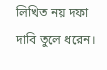লিখিত নয় দফা দাবি তুলে ধরেন।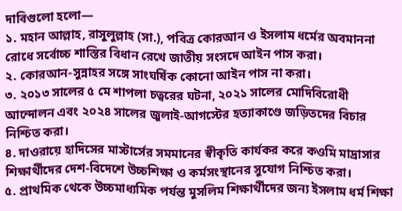দাবিগুলো হলো—
১. মহান আল্লাহ, রাসুলুল্লাহ (সা.), পবিত্র কোরআন ও ইসলাম ধর্মের অবমাননা রোধে সর্বোচ্চ শাস্তির বিধান রেখে জাতীয় সংসদে আইন পাস করা।
২. কোরআন-সুন্নাহর সঙ্গে সাংঘর্ষিক কোনো আইন পাস না করা।
৩. ২০১৩ সালের ৫ মে শাপলা চত্বরের ঘটনা, ২০২১ সালের মোদিবিরোধী আন্দোলন এবং ২০২৪ সালের জুলাই-আগস্টের হত্যাকাণ্ডে জড়িতদের বিচার নিশ্চিত করা।
৪. দাওরায়ে হাদিসের মাস্টার্সের সমমানের স্বীকৃতি কার্যকর করে কওমি মাদ্রাসার শিক্ষার্থীদের দেশ-বিদেশে উচ্চশিক্ষা ও কর্মসংস্থানের সুযোগ নিশ্চিত করা।
৫. প্রাথমিক থেকে উচ্চমাধ্যমিক পর্যন্ত মুসলিম শিক্ষার্থীদের জন্য ইসলাম ধর্ম শিক্ষা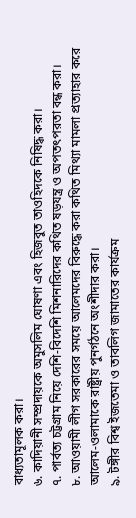বাধ্যতামূলক করা।
৬. কাদিয়ানী সম্প্রদায়কে অমুসলিম ঘোষণা এবং হিজবুত তাওহিদকে নিষিদ্ধ করা।
৭. পার্বত্য চট্টগ্রাম নিয়ে দেশি-বিদেশি মিশনারিদের কথিত ষড়যন্ত্র ও অপতৎপরতা বন্ধ করা।
৮. আওয়ামী লীগ সরকারের সময়ে আলেমদের বিরুদ্ধে করা কথিত মিথ্যা মামলা প্রত্যাহার করে আলেম-ওলামাকে রাষ্ট্রীয় পুনর্গঠনে অংশীদার করা।
৯. টঙ্গীর বিশ্ব ইজতেমা ও তাবলিগ জামাতের কার্যক্রম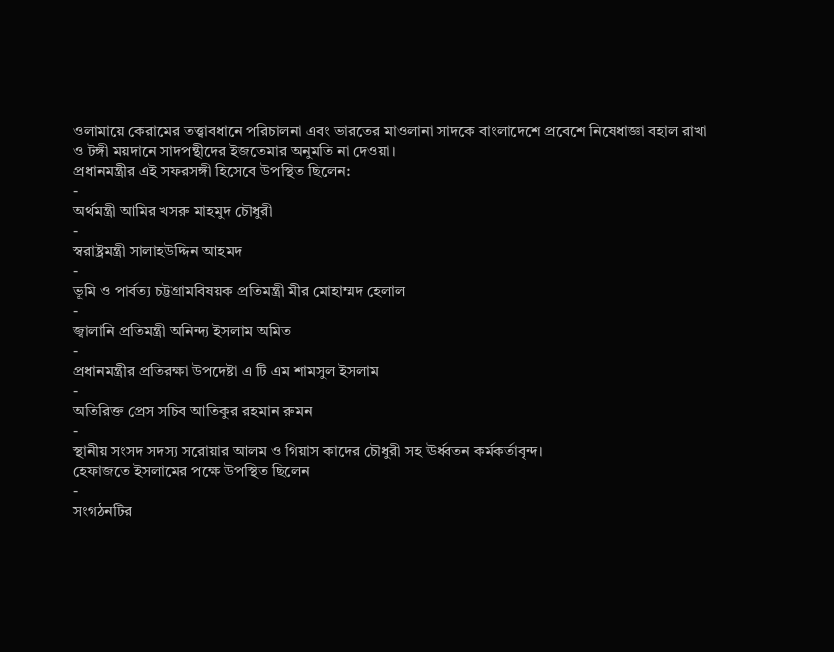ওলামায়ে কেরামের তত্ত্বাবধানে পরিচালনা এবং ভারতের মাওলানা সাদকে বাংলাদেশে প্রবেশে নিষেধাজ্ঞা বহাল রাখা ও টঙ্গী ময়দানে সাদপন্থীদের ইজতেমার অনুমতি না দেওয়া।
প্রধানমন্ত্রীর এই সফরসঙ্গী হিসেবে উপস্থিত ছিলেন:
-
অর্থমন্ত্রী আমির খসরু মাহমুদ চৌধুরী
-
স্বরাষ্ট্রমন্ত্রী সালাহউদ্দিন আহমদ
-
ভূমি ও পার্বত্য চট্টগ্রামবিষয়ক প্রতিমন্ত্রী মীর মোহাম্মদ হেলাল
-
জ্বালানি প্রতিমন্ত্রী অনিন্দ্য ইসলাম অমিত
-
প্রধানমন্ত্রীর প্রতিরক্ষা উপদেষ্টা এ টি এম শামসুল ইসলাম
-
অতিরিক্ত প্রেস সচিব আতিকুর রহমান রুমন
-
স্থানীয় সংসদ সদস্য সরোয়ার আলম ও গিয়াস কাদের চৌধুরী সহ ঊর্ধ্বতন কর্মকর্তাবৃন্দ।
হেফাজতে ইসলামের পক্ষে উপস্থিত ছিলেন
-
সংগঠনটির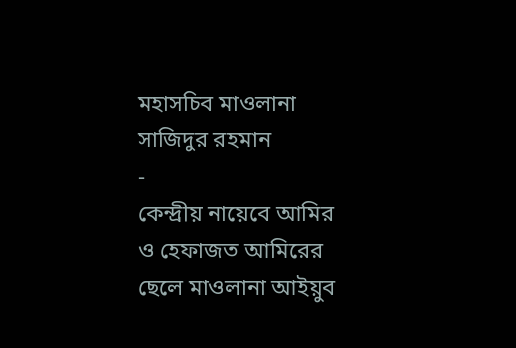মহাসচিব মাওলানা সাজিদুর রহমান
-
কেন্দ্রীয় নায়েবে আমির ও হেফাজত আমিরের ছেলে মাওলানা আইয়ুব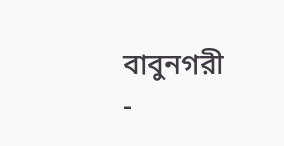বাবুনগরী
-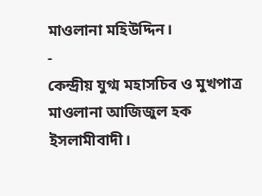মাওলানা মহিউদ্দিন।
-
কেন্দ্রীয় যুগ্ম মহাসচিব ও মুখপাত্র মাওলানা আজিজুল হক ইসলামীবাদী।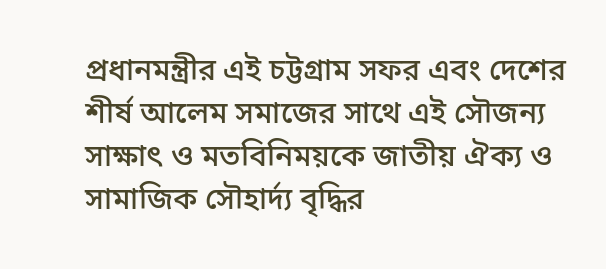প্রধানমন্ত্রীর এই চট্টগ্রাম সফর এবং দেশের শীর্ষ আলেম সমাজের সাথে এই সৌজন্য সাক্ষাৎ ও মতবিনিময়কে জাতীয় ঐক্য ও সামাজিক সৌহার্দ্য বৃদ্ধির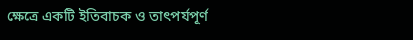ক্ষেত্রে একটি ইতিবাচক ও তাৎপর্যপূর্ণ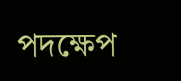পদক্ষেপ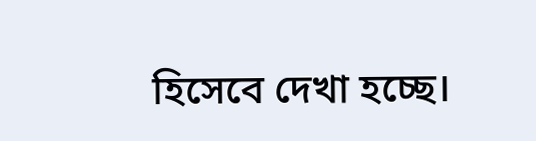হিসেবে দেখা হচ্ছে।